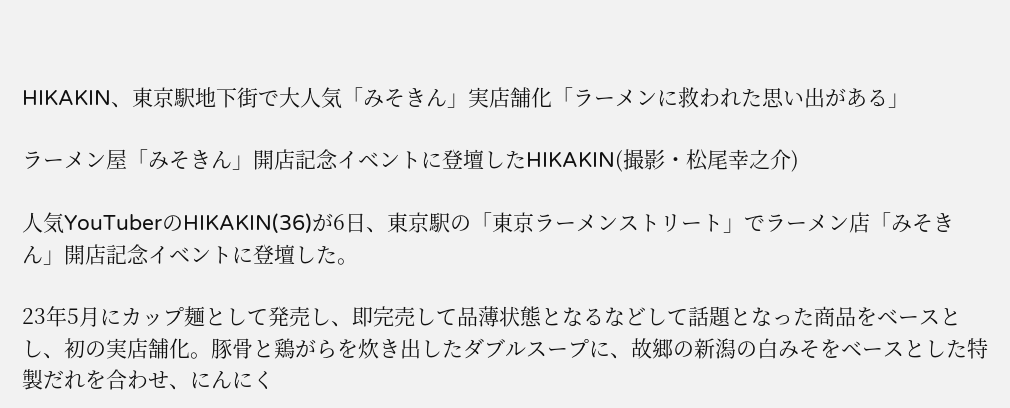HIKAKIN、東京駅地下街で大人気「みそきん」実店舗化「ラーメンに救われた思い出がある」

ラーメン屋「みそきん」開店記念イベントに登壇したHIKAKIN(撮影・松尾幸之介)

人気YouTuberのHIKAKIN(36)が6日、東京駅の「東京ラーメンストリート」でラーメン店「みそきん」開店記念イベントに登壇した。

23年5月にカップ麺として発売し、即完売して品薄状態となるなどして話題となった商品をベースとし、初の実店舗化。豚骨と鶏がらを炊き出したダブルスープに、故郷の新潟の白みそをベースとした特製だれを合わせ、にんにく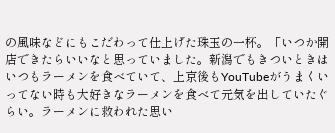の風味などにもこだわって仕上げた珠玉の一杯。「いつか開店できたらいいなと思っていました。新潟でもきついときはいつもラーメンを食べていて、上京後もYouTubeがうまくいってない時も大好きなラーメンを食べて元気を出していたぐらい。ラーメンに救われた思い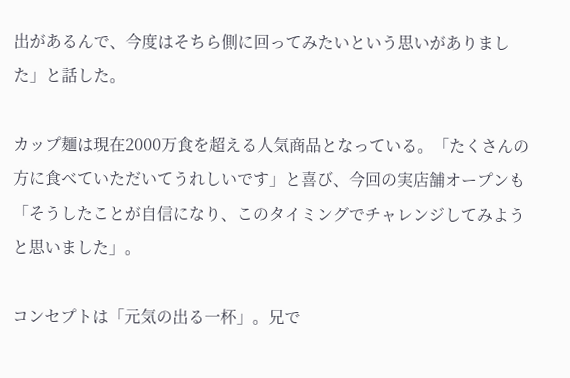出があるんで、今度はそちら側に回ってみたいという思いがありました」と話した。

カップ麺は現在2000万食を超える人気商品となっている。「たくさんの方に食べていただいてうれしいです」と喜び、今回の実店舗オープンも「そうしたことが自信になり、このタイミングでチャレンジしてみようと思いました」。

コンセプトは「元気の出る一杯」。兄で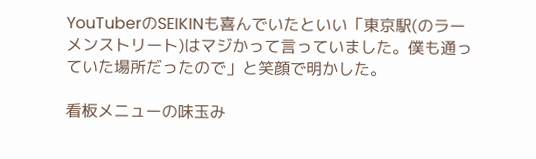YouTuberのSEIKINも喜んでいたといい「東京駅(のラーメンストリート)はマジかって言っていました。僕も通っていた場所だったので」と笑顔で明かした。

看板メニューの味玉み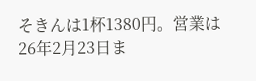そきんは1杯1380円。営業は26年2月23日ま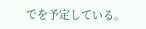でを予定している。